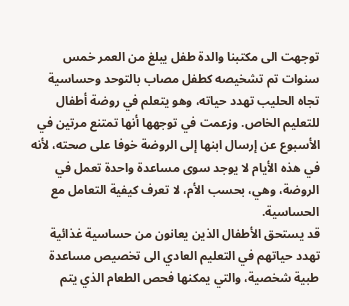توجهت الى مكتبنا والدة طفل يبلغ من العمر خمس سنوات تم تشخيصه كطفل مصاب بالتوحد وحساسية تجاه الحليب تهدد حياته، وهو يتعلم في روضة أطفال للتعليم الخاص. وزعمت في توجهها أنها تمتنع مرتين في الأسبوع عن إرسال ابنها إلى الروضة خوفا على صحته، لأنه في هذه الأيام لا يوجد سوى مساعدة واحدة تعمل في الروضة، وهي، بحسب الأم، لا تعرف كيفية التعامل مع الحساسية.
قد يستحق الأطفال الذين يعانون من حساسية غذائية تهدد حياتهم في التعليم العادي الى تخصيص مساعدة طبية شخصية، والتي يمكنها فحص الطعام الذي يتم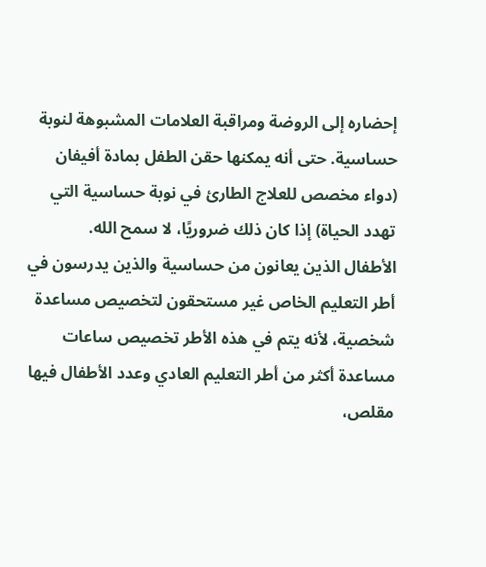إحضاره إلى الروضة ومراقبة العلامات المشبوهة لنوبة حساسية. حتى أنه يمكنها حقن الطفل بمادة أفيفان (دواء مخصص للعلاج الطارئ في نوبة حساسية التي تهدد الحياة) إذا كان ذلك ضروريًا، لا سمح الله.
الأطفال الذين يعانون من حساسية والذين يدرسون في أطر التعليم الخاص غير مستحقون لتخصيص مساعدة شخصية، لأنه يتم في هذه الأطر تخصيص ساعات مساعدة أكثر من أطر التعليم العادي وعدد الأطفال فيها مقلص،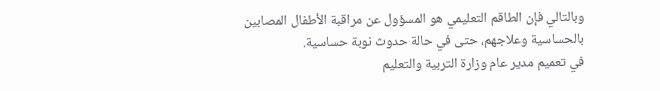وبالتالي فإن الطاقم التعليمي هو المسؤول عن مراقبة الأطفال المصابين بالحساسية وعلاجهم، حتى في حالة حدوث نوبة حساسية.
في تعميم مدير عام وزارة التربية والتعليم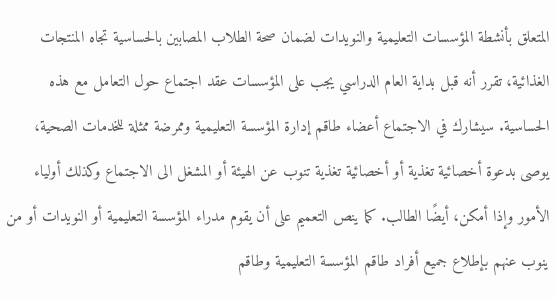المتعلق بأنشطة المؤسسات التعليمية والنويدات لضمان صحة الطلاب المصابين بالحساسية تجاه المنتجات الغذائية، تقرر أنه قبل بداية العام الدراسي يجب على المؤسسات عقد اجتماع حول التعامل مع هذه الحساسية. سيشارك في الاجتماع أعضاء طاقم إدارة المؤسسة التعليمية وممرضة ممثلة للخدمات الصحية، يوصى بدعوة أخصائية تغذية أو أخصائية تغذية تنوب عن الهيئة أو المشغل الى الاجتماع وكذلك أولياء الأمور وإذا أمكن، أيضًا الطالب. كما ينص التعميم على أن يقوم مدراء المؤسسة التعليمية أو النويدات أو من ينوب عنهم بإطلاع جميع أفراد طاقم المؤسسة التعليمية وطاقم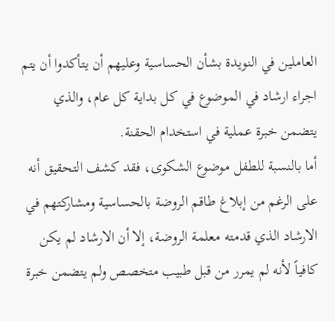العاملين في النويدة بشأن الحساسية وعليهم أن يتأكدوا أن يتم اجراء ارشاد في الموضوع في كل بداية كل عام، والذي يتضمن خبرة عملية في استخدام الحقنة.
أما بالنسبة للطفل موضوع الشكوى، فقد كشف التحقيق أنه على الرغم من إبلاغ طاقم الروضة بالحساسية ومشاركتهم في الارشاد الذي قدمته معلمة الروضة، إلا أن الارشاد لم يكن كافياً لأنه لم يمرر من قبل طبيب متخصص ولم يتضمن خبرة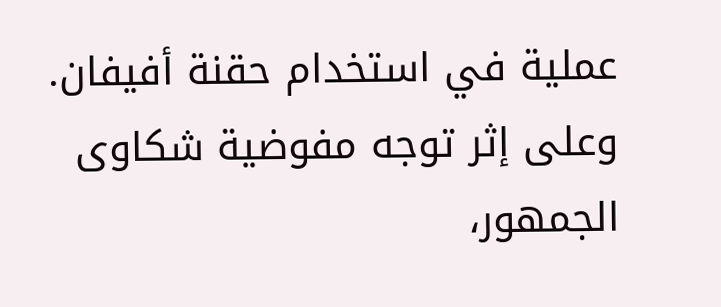عملية في استخدام حقنة أفيفان.
وعلى إثر توجه مفوضية شكاوى الجمهور،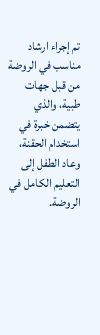تم إجراء ارشاد مناسب في الروضة من قبل جهات طبية، والذي يتضمن خبرة في استخدام الحقنة، وعاد الطفل إلى التعليم الكامل في الروضة.